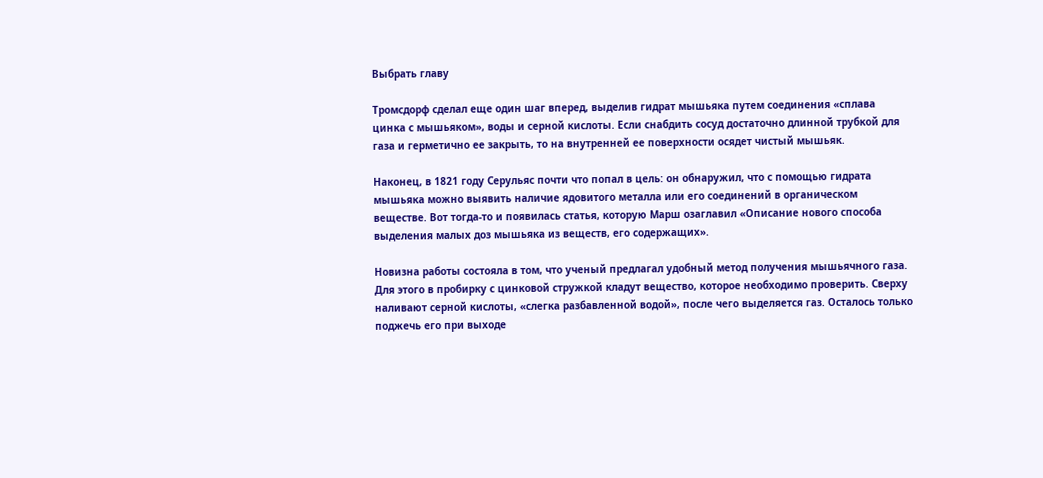Выбрать главу

Тромсдорф сделал еще один шаг вперед, выделив гидрат мышьяка путем соединения «сплава цинка с мышьяком», воды и серной кислоты. Если снабдить сосуд достаточно длинной трубкой для газа и герметично ее закрыть, то на внутренней ее поверхности осядет чистый мышьяк.

Наконец, в 1821 году Серульяс почти что попал в цель: он обнаружил, что с помощью гидрата мышьяка можно выявить наличие ядовитого металла или его соединений в органическом веществе. Вот тогда-то и появилась статья, которую Марш озаглавил «Описание нового способа выделения малых доз мышьяка из веществ, его содержащих».

Новизна работы состояла в том, что ученый предлагал удобный метод получения мышьячного газа. Для этого в пробирку с цинковой стружкой кладут вещество, которое необходимо проверить. Сверху наливают серной кислоты, «слегка разбавленной водой», после чего выделяется газ. Осталось только поджечь его при выходе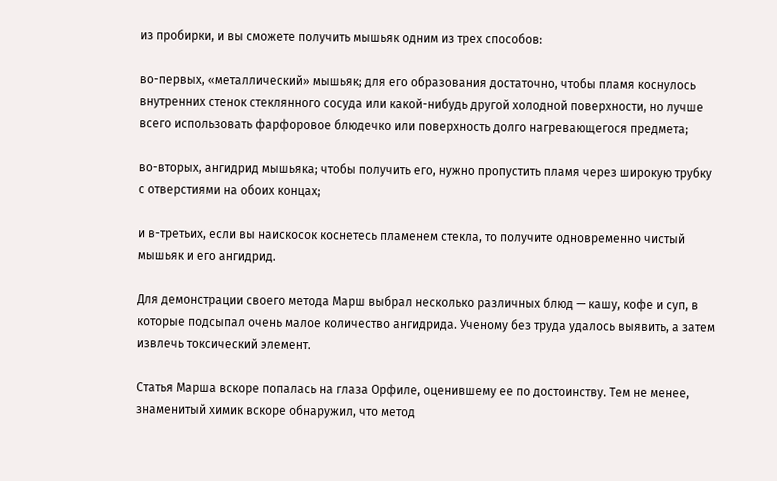из пробирки, и вы сможете получить мышьяк одним из трех способов:

во-первых, «металлический» мышьяк; для его образования достаточно, чтобы пламя коснулось внутренних стенок стеклянного сосуда или какой-нибудь другой холодной поверхности, но лучше всего использовать фарфоровое блюдечко или поверхность долго нагревающегося предмета;

во-вторых, ангидрид мышьяка; чтобы получить его, нужно пропустить пламя через широкую трубку с отверстиями на обоих концах;

и в-третьих, если вы наискосок коснетесь пламенем стекла, то получите одновременно чистый мышьяк и его ангидрид.

Для демонстрации своего метода Марш выбрал несколько различных блюд — кашу, кофе и суп, в которые подсыпал очень малое количество ангидрида. Ученому без труда удалось выявить, а затем извлечь токсический элемент.

Статья Марша вскоре попалась на глаза Орфиле, оценившему ее по достоинству. Тем не менее, знаменитый химик вскоре обнаружил, что метод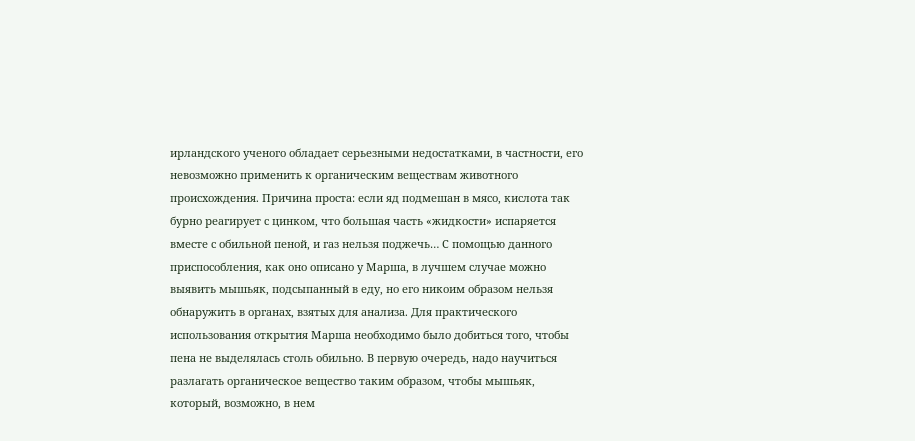ирландского ученого обладает серьезными недостатками, в частности, его невозможно применить к органическим веществам животного происхождения. Причина проста: если яд подмешан в мясо, кислота так бурно реагирует с цинком, что большая часть «жидкости» испаряется вместе с обильной пеной, и газ нельзя поджечь… С помощью данного приспособления, как оно описано у Марша, в лучшем случае можно выявить мышьяк, подсыпанный в еду, но его никоим образом нельзя обнаружить в органах, взятых для анализа. Для практического использования открытия Марша необходимо было добиться того, чтобы пена не выделялась столь обильно. В первую очередь, надо научиться разлагать органическое вещество таким образом, чтобы мышьяк, который, возможно, в нем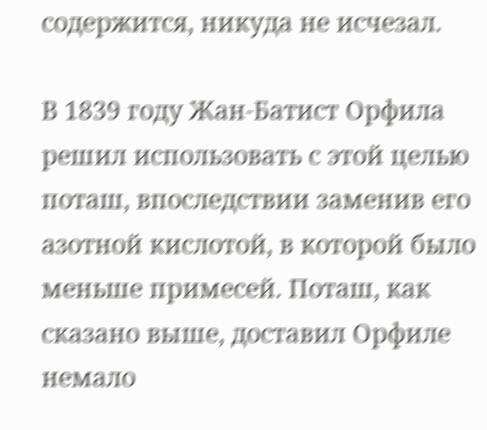содержится, никуда не исчезал.

В 1839 году Жан-Батист Орфила решил использовать с этой целью поташ, впоследствии заменив его азотной кислотой, в которой было меньше примесей. Поташ, как сказано выше, доставил Орфиле немало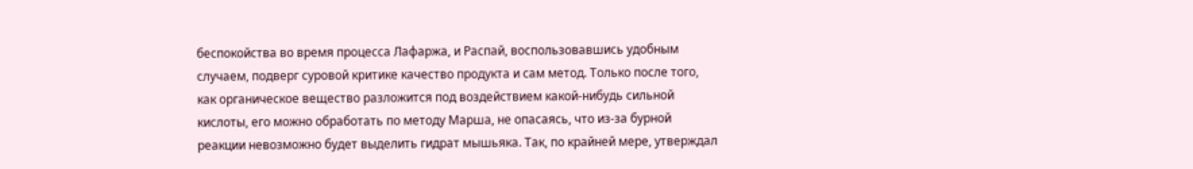беспокойства во время процесса Лафаржа, и Распай, воспользовавшись удобным случаем, подверг суровой критике качество продукта и сам метод. Только после того, как органическое вещество разложится под воздействием какой-нибудь сильной кислоты, его можно обработать по методу Марша, не опасаясь, что из-за бурной реакции невозможно будет выделить гидрат мышьяка. Так, по крайней мере, утверждал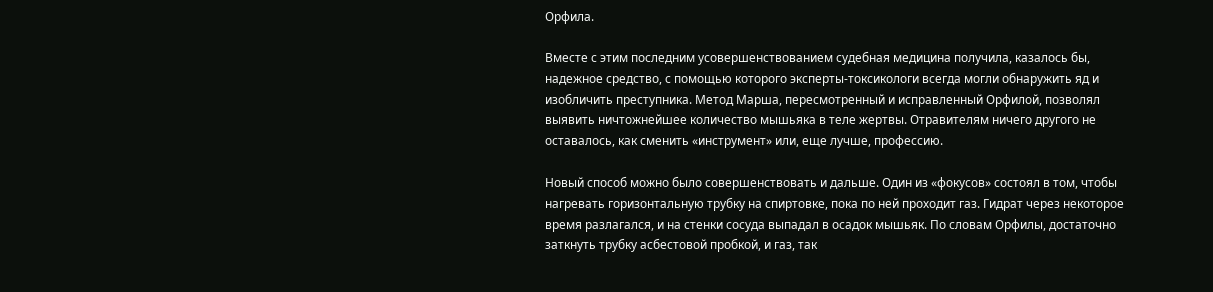Орфила.

Вместе с этим последним усовершенствованием судебная медицина получила, казалось бы, надежное средство, с помощью которого эксперты-токсикологи всегда могли обнаружить яд и изобличить преступника. Метод Марша, пересмотренный и исправленный Орфилой, позволял выявить ничтожнейшее количество мышьяка в теле жертвы. Отравителям ничего другого не оставалось, как сменить «инструмент» или, еще лучше, профессию.

Новый способ можно было совершенствовать и дальше. Один из «фокусов» состоял в том, чтобы нагревать горизонтальную трубку на спиртовке, пока по ней проходит газ. Гидрат через некоторое время разлагался, и на стенки сосуда выпадал в осадок мышьяк. По словам Орфилы, достаточно заткнуть трубку асбестовой пробкой, и газ, так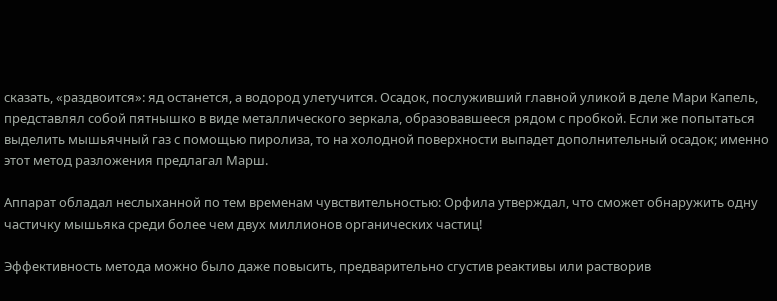сказать, «раздвоится»: яд останется, а водород улетучится. Осадок, послуживший главной уликой в деле Мари Капель, представлял собой пятнышко в виде металлического зеркала, образовавшееся рядом с пробкой. Если же попытаться выделить мышьячный газ с помощью пиролиза, то на холодной поверхности выпадет дополнительный осадок; именно этот метод разложения предлагал Марш.

Аппарат обладал неслыханной по тем временам чувствительностью: Орфила утверждал, что сможет обнаружить одну частичку мышьяка среди более чем двух миллионов органических частиц!

Эффективность метода можно было даже повысить, предварительно сгустив реактивы или растворив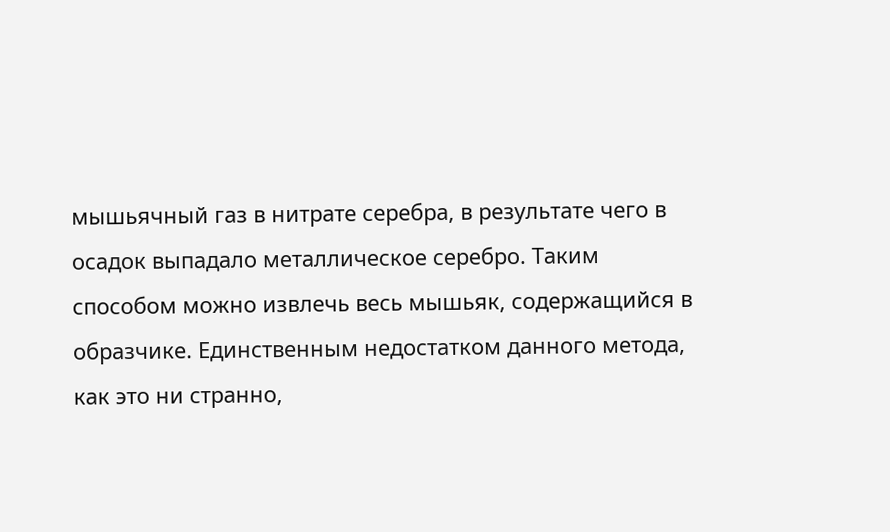мышьячный газ в нитрате серебра, в результате чего в осадок выпадало металлическое серебро. Таким способом можно извлечь весь мышьяк, содержащийся в образчике. Единственным недостатком данного метода, как это ни странно,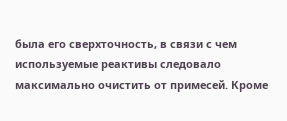была его сверхточность, в связи с чем используемые реактивы следовало максимально очистить от примесей. Кроме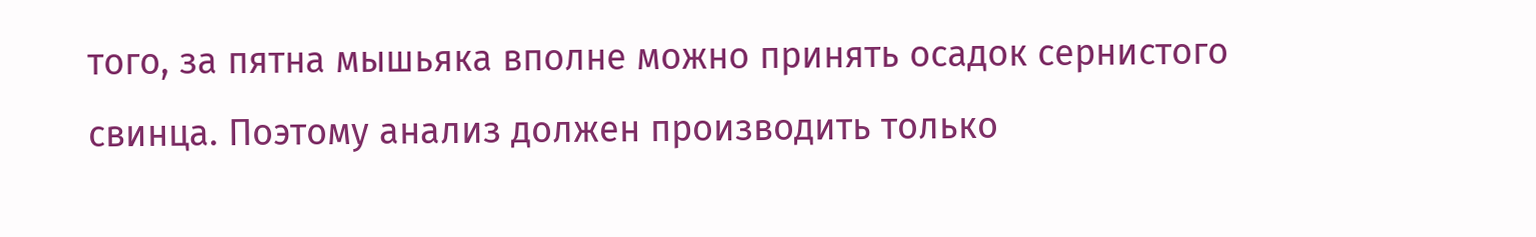того, за пятна мышьяка вполне можно принять осадок сернистого свинца. Поэтому анализ должен производить только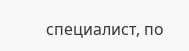специалист, по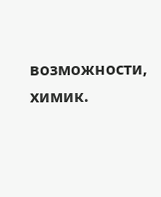возможности, химик.